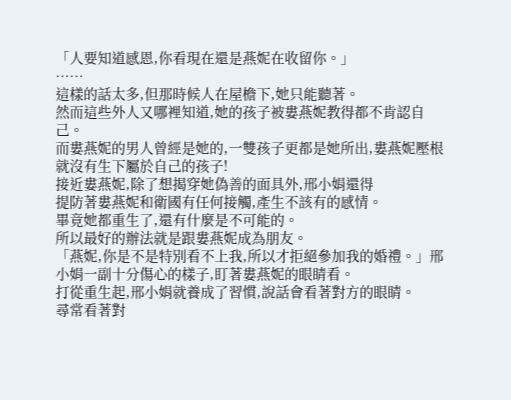「人要知道感恩,你看現在還是燕妮在收留你。」
……
這樣的話太多,但那時候人在屋檐下,她只能聽著。
然而這些外人又哪裡知道,她的孩子被婁燕妮教得都不肯認自己。
而婁燕妮的男人曾經是她的,一雙孩子更都是她所出,婁燕妮壓根就沒有生下屬於自己的孩子!
接近婁燕妮,除了想揭穿她偽善的面具外,邢小娟還得
提防著婁燕妮和衛國有任何接觸,產生不該有的感情。
畢竟她都重生了,還有什麼是不可能的。
所以最好的辦法就是跟婁燕妮成為朋友。
「燕妮,你是不是特別看不上我,所以才拒絕參加我的婚禮。」邢小娟一副十分傷心的樣子,盯著婁燕妮的眼睛看。
打從重生起,邢小娟就養成了習慣,說話會看著對方的眼睛。
尋常看著對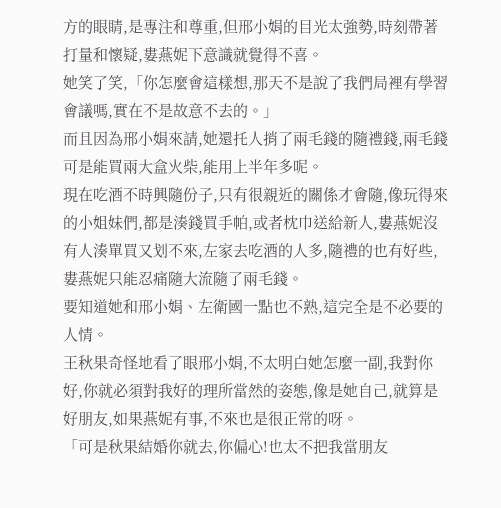方的眼睛,是專注和尊重,但邢小娟的目光太強勢,時刻帶著打量和懷疑,婁燕妮下意識就覺得不喜。
她笑了笑,「你怎麼會這樣想,那天不是說了我們局裡有學習會議嗎,實在不是故意不去的。」
而且因為邢小娟來請,她還托人捎了兩毛錢的隨禮錢,兩毛錢可是能買兩大盒火柴,能用上半年多呢。
現在吃酒不時興隨份子,只有很親近的關係才會隨,像玩得來的小姐妹們,都是湊錢買手帕,或者枕巾送給新人,婁燕妮沒有人湊單買又划不來,左家去吃酒的人多,隨禮的也有好些,婁燕妮只能忍痛隨大流隨了兩毛錢。
要知道她和邢小娟、左衛國一點也不熟,這完全是不必要的人情。
王秋果奇怪地看了眼邢小娟,不太明白她怎麼一副,我對你好,你就必須對我好的理所當然的姿態,像是她自己,就算是好朋友,如果燕妮有事,不來也是很正常的呀。
「可是秋果結婚你就去,你偏心!也太不把我當朋友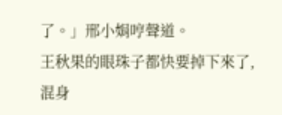了。」邢小娟哼聲道。
王秋果的眼珠子都快要掉下來了,混身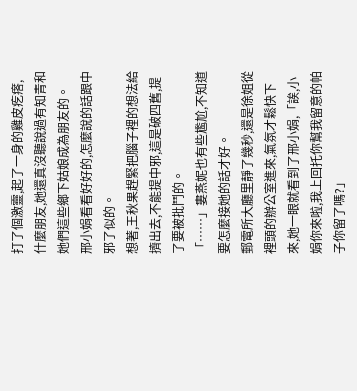打了個激靈,起了一身的雞皮疙瘩,什麼朋友,她還真沒聽說過有知青和她們這些鄉下姑娘成為朋友的。
邢小娟看看好好的,怎麼說的話跟中邪了似的。
想著,王秋果趕緊把腦子裡的想法給擠出去,不能提中邪,這是破四舊,提了要被批鬥的。
「……」婁燕妮也有些尷尬,不知道要怎麼接她的話才好。
郵電所大廳里靜了幾秒,還是徐姐從裡頭的辦公室進來,氣氛才鬆快下來,她一眼就看到了邢小娟,「誒,小娟你來啦,我上回托你幫我留意的帕子你留了嗎?」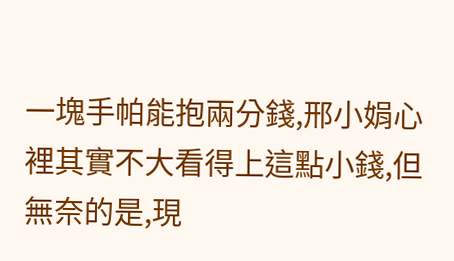一塊手帕能抱兩分錢,邢小娟心裡其實不大看得上這點小錢,但無奈的是,現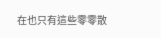在也只有這些零零散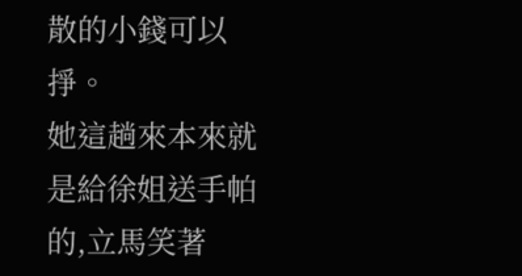散的小錢可以掙。
她這趟來本來就是給徐姐送手帕的,立馬笑著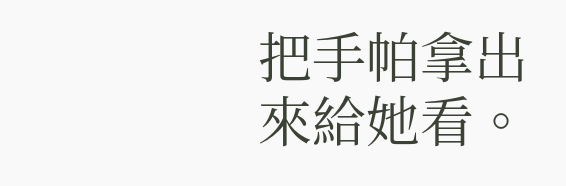把手帕拿出來給她看。